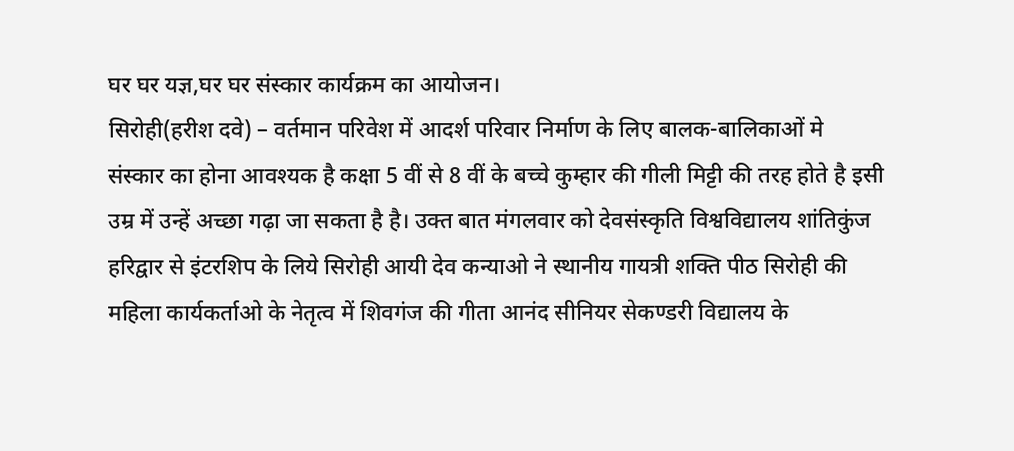घर घर यज्ञ,घर घर संस्कार कार्यक्रम का आयोजन।
सिरोही(हरीश दवे) – वर्तमान परिवेश में आदर्श परिवार निर्माण के लिए बालक-बालिकाओं मे संस्कार का होना आवश्यक है कक्षा 5 वीं से 8 वीं के बच्चे कुम्हार की गीली मिट्टी की तरह होते है इसी उम्र में उन्हें अच्छा गढ़ा जा सकता है है। उक्त बात मंगलवार को देवसंस्कृति विश्वविद्यालय शांतिकुंज हरिद्वार से इंटरशिप के लिये सिरोही आयी देव कन्याओ ने स्थानीय गायत्री शक्ति पीठ सिरोही की महिला कार्यकर्ताओ के नेतृत्व में शिवगंज की गीता आनंद सीनियर सेकण्डरी विद्यालय के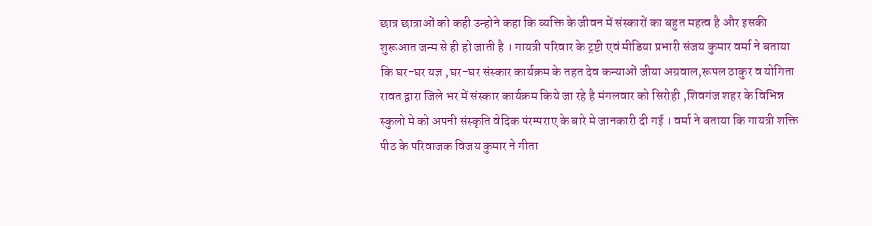छात्र छात्राओं को कही उन्होने कहा कि व्यक्ति के जीवन में संस्कारों का बहुत महत्व है और इसकी शुरूआत जन्म से ही हो जाती है । गायत्री परिवार के ट्रष्टी एवं मीडिया प्रभारी संजय कुमार वर्मा ने बताया कि घर-घर यज्ञ ,घर-घर संस्कार कार्यक्रम के तहत देव कन्याओं जीया अग्रवाल,रूपल ठाकुर व योगिता रावत द्वारा जिले भर में संस्कार कार्यक्रम किये जा रहे है मंगलवार को सिरोही ,शिवगंज शहर के विभिन्न स्कुलो मे को अपनी संस्कृति वेदिक पंरम्पराए के बारे मे जानकारी दी गई । वर्मा ने बताया कि गायत्री शक्ति पीठ के परिवाजक विजय कुमार ने गीता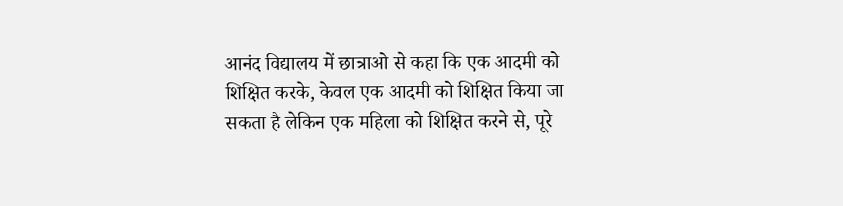आनंद विद्यालय में छात्राओ से कहा कि एक आदमी को शिक्षित करके, केवल एक आदमी को शिक्षित किया जा सकता है लेकिन एक महिला को शिक्षित करने से, पूरे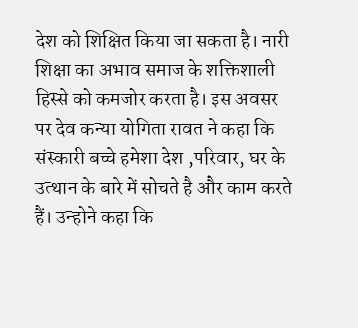देश को शिक्षित किया जा सकता है। नारी शिक्षा का अभाव समाज के शक्तिशाली हिस्से को कमजोर करता है। इस अवसर पर देव कन्या योगिता रावत ने कहा कि संस्कारी बच्चे हमेशा देश ,परिवार, घर के उत्थान के बारे में सोचते है और काम करते हैं। उन्होने कहा कि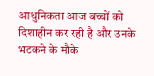आधुनिकता आज बच्चों को दिशाहीन कर रही है और उनके भटकने के मौके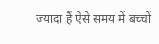ज्यादा हैं ऐसे समय में बच्चों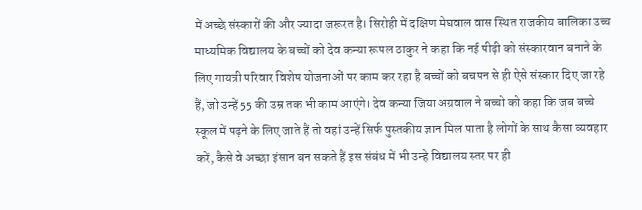में अच्छे संस्कारों की और ज्यादा जरूरत है। सिरोही में दक्षिण मेघवाल वास स्थित राजकीय बालिका उच्च माध्यमिक विद्यालय के बच्चों को देव कन्या रूपल ठाकुर ने कहा कि नई पीढ़ी को संस्कारवान बनाने के लिए गायत्री परिवार विशेष योजनाओं पर काम कर रहा है बच्चों को बचपन से ही ऐसे संस्कार दिए जा रहे हैं, जो उन्हें 55 की उम्र तक भी काम आएंगे। देव कन्या जिया अग्रवाल ने बच्चो को कहा कि जब बच्चे स्कूल में पढ़ने के लिए जाते हैं तो वहां उन्हें सिर्फ पुस्तकीय ज्ञान मिल पाता है लोगों के साथ कैसा व्यवहार करें, कैसे वे अच्छा इंसान बन सकते हैं इस संबंध में भी उन्हे विद्यालय स्तर पर ही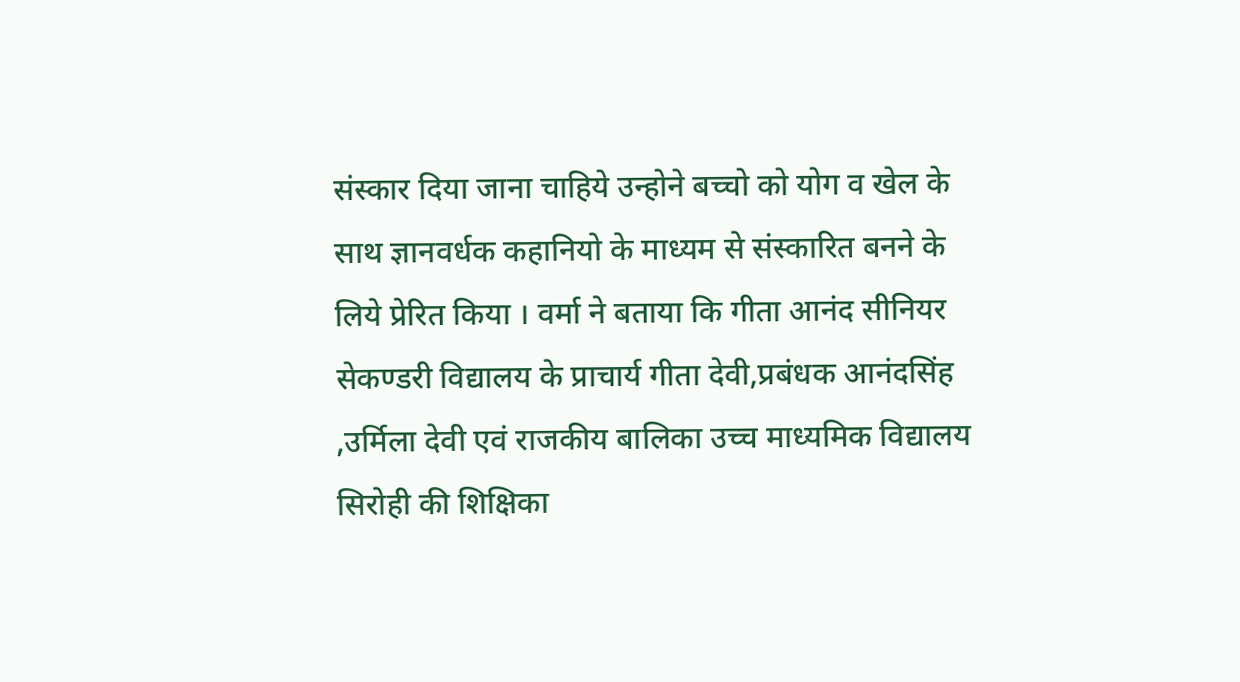संस्कार दिया जाना चाहिये उन्होने बच्चो को योग व खेल के साथ ज्ञानवर्धक कहानियो के माध्यम से संस्कारित बनने के लिये प्रेरित किया । वर्मा ने बताया कि गीता आनंद सीनियर सेकण्डरी विद्यालय के प्राचार्य गीता देवी,प्रबंधक आनंदसिंह ,उर्मिला देवी एवं राजकीय बालिका उच्च माध्यमिक विद्यालय सिरोही की शिक्षिका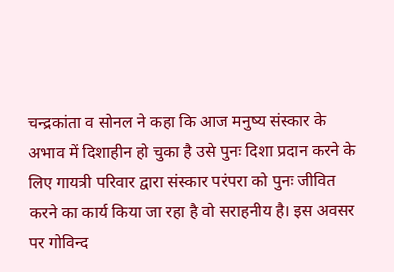चन्द्रकांता व सोनल ने कहा कि आज मनुष्य संस्कार के अभाव में दिशाहीन हो चुका है उसे पुनः दिशा प्रदान करने के लिए गायत्री परिवार द्वारा संस्कार परंपरा को पुनः जीवित करने का कार्य किया जा रहा है वो सराहनीय है। इस अवसर पर गोविन्द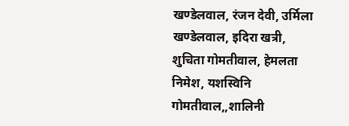खण्डेलवाल, रंजन देवी, उर्मिला खण्डेलवाल, इदिरा खत्री, शुचिता गोमतीवाल, हेमलता निमेश, यशस्विनि गोमतीवाल,,शालिनी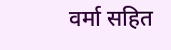वर्मा सहित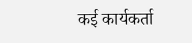कई कार्यकर्ता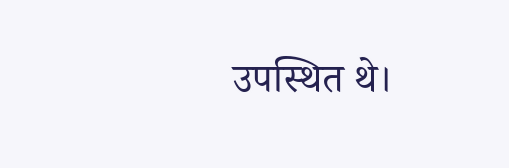उपस्थित थे।